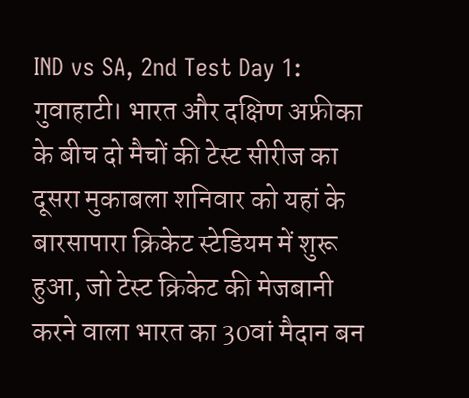IND vs SA, 2nd Test Day 1: गुवाहाटी। भारत और दक्षिण अफ्रीका के बीच दो मैचों की टेस्ट सीरीज का दूसरा मुकाबला शनिवार को यहां के बारसापारा क्रिकेट स्टेडियम में शुरू हुआ, जो टेस्ट क्रिकेट की मेजबानी करने वाला भारत का 30वां मैदान बन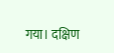गया। दक्षिण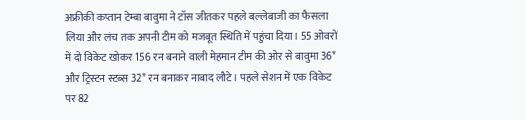अफ्रीकी कप्तान टेम्बा बावुमा ने टॉस जीतकर पहले बल्लेबाजी का फैसला लिया और लंच तक अपनी टीम को मजबूत स्थिति में पहुंचा दिया। 55 ओवरों में दो विकेट खोकर 156 रन बनाने वाली मेहमान टीम की ओर से बावुमा 36* और ट्रिस्टन स्टब्स 32* रन बनाकर नाबाद लौटे। पहले सेशन में एक विकेट पर 82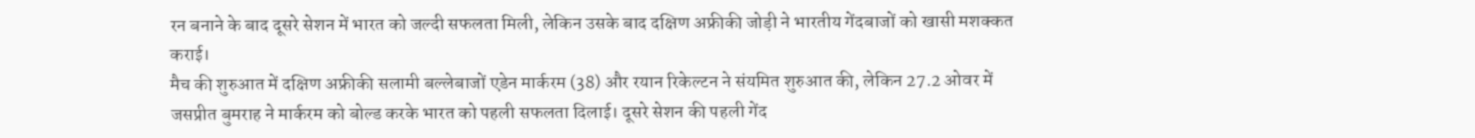रन बनाने के बाद दूसरे सेशन में भारत को जल्दी सफलता मिली, लेकिन उसके बाद दक्षिण अफ्रीकी जोड़ी ने भारतीय गेंदबाजों को खासी मशक्कत कराई।
मैच की शुरुआत में दक्षिण अफ्रीकी सलामी बल्लेबाजों एडेन मार्करम (38) और रयान रिकेल्टन ने संयमित शुरुआत की, लेकिन 27.2 ओवर में जसप्रीत बुमराह ने मार्करम को बोल्ड करके भारत को पहली सफलता दिलाई। दूसरे सेशन की पहली गेंद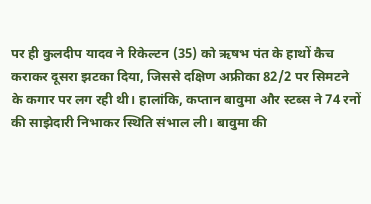पर ही कुलदीप यादव ने रिकेल्टन (35) को ऋषभ पंत के हाथों कैच कराकर दूसरा झटका दिया, जिससे दक्षिण अफ्रीका 82/2 पर सिमटने के कगार पर लग रही थी। हालांकि, कप्तान बावुमा और स्टब्स ने 74 रनों की साझेदारी निभाकर स्थिति संभाल ली। बावुमा की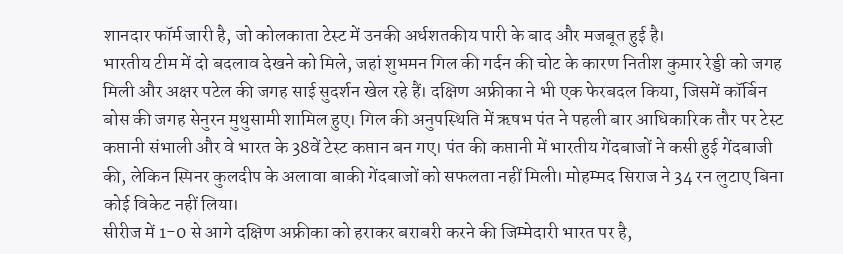शानदार फॉर्म जारी है, जो कोलकाता टेस्ट में उनकी अर्धशतकीय पारी के बाद और मजबूत हुई है।
भारतीय टीम में दो बदलाव देखने को मिले, जहां शुभमन गिल की गर्दन की चोट के कारण नितीश कुमार रेड्डी को जगह मिली और अक्षर पटेल की जगह साई सुदर्शन खेल रहे हैं। दक्षिण अफ्रीका ने भी एक फेरबदल किया, जिसमें कॉर्बिन बोस की जगह सेनुरन मुथुसामी शामिल हुए। गिल की अनुपस्थिति में ऋषभ पंत ने पहली बार आधिकारिक तौर पर टेस्ट कप्तानी संभाली और वे भारत के 38वें टेस्ट कप्तान बन गए। पंत की कप्तानी में भारतीय गेंदबाजों ने कसी हुई गेंदबाजी की, लेकिन स्पिनर कुलदीप के अलावा बाकी गेंदबाजों को सफलता नहीं मिली। मोहम्मद सिराज ने 34 रन लुटाए बिना कोई विकेट नहीं लिया।
सीरीज में 1-0 से आगे दक्षिण अफ्रीका को हराकर बराबरी करने की जिम्मेदारी भारत पर है,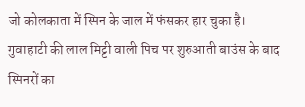जो कोलकाता में स्पिन के जाल में फंसकर हार चुका है। गुवाहाटी की लाल मिट्टी वाली पिच पर शुरुआती बाउंस के बाद स्पिनरों का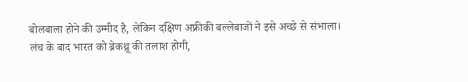बोलबाला होने की उम्मीद है, लेकिन दक्षिण अफ्रीकी बल्लेबाजों ने इसे अच्छे से संभाला। लंच के बाद भारत को ब्रेकथ्रू की तलाश होगी,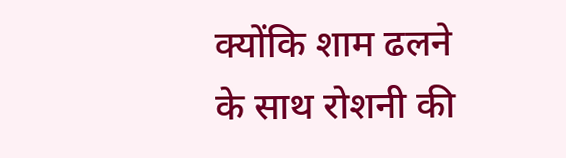क्योंकि शाम ढलने के साथ रोशनी की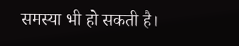समस्या भी हो सकती है।